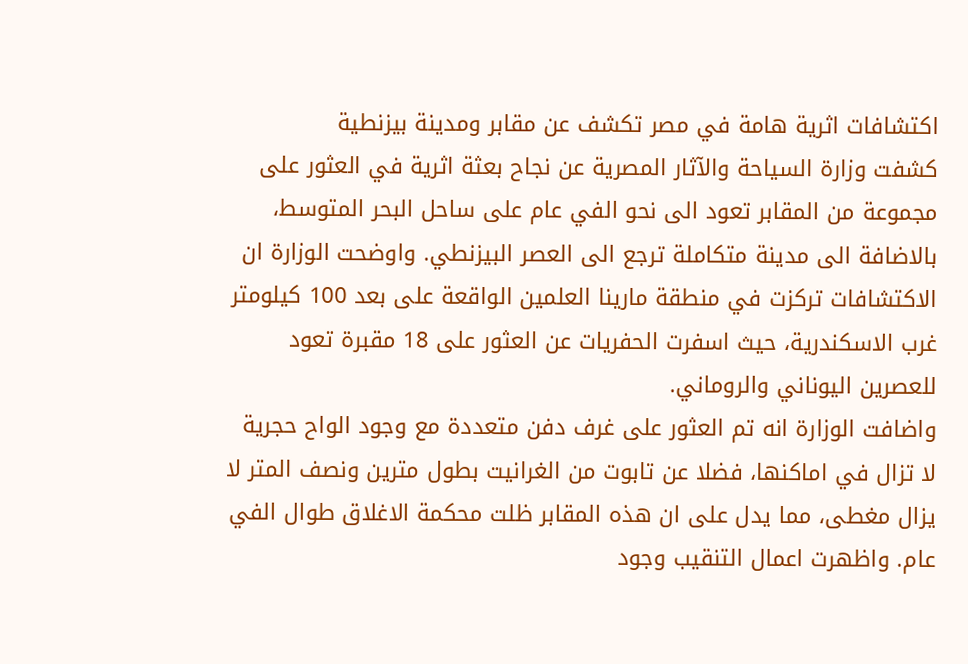اكتشافات اثرية هامة في مصر تكشف عن مقابر ومدينة بيزنطية
كشفت وزارة السياحة والآثار المصرية عن نجاح بعثة اثرية في العثور على مجموعة من المقابر تعود الى نحو الفي عام على ساحل البحر المتوسط، بالاضافة الى مدينة متكاملة ترجع الى العصر البيزنطي. واوضحت الوزارة ان الاكتشافات تركزت في منطقة مارينا العلمين الواقعة على بعد 100 كيلومتر غرب الاسكندرية، حيث اسفرت الحفريات عن العثور على 18 مقبرة تعود للعصرين اليوناني والروماني.
واضافت الوزارة انه تم العثور على غرف دفن متعددة مع وجود الواح حجرية لا تزال في اماكنها، فضلا عن تابوت من الغرانيت بطول مترين ونصف المتر لا يزال مغطى، مما يدل على ان هذه المقابر ظلت محكمة الاغلاق طوال الفي عام. واظهرت اعمال التنقيب وجود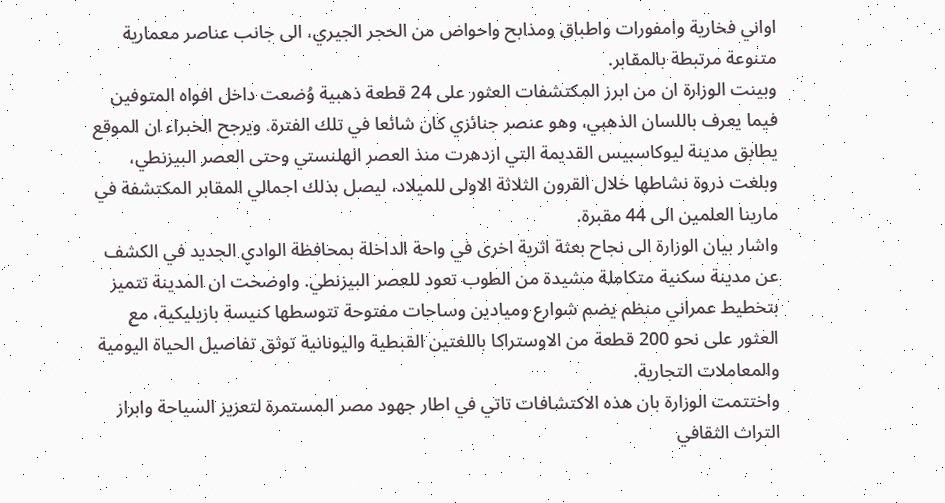اواني فخارية وامفورات واطباق ومذابح واحواض من الحجر الجيري، الى جانب عناصر معمارية متنوعة مرتبطة بالمقابر.
وبينت الوزارة ان من ابرز المكتشفات العثور على 24 قطعة ذهبية وُضعت داخل افواه المتوفين فيما يعرف باللسان الذهبي، وهو عنصر جنائزي كان شائعا في تلك الفترة. ويرجح الخبراء ان الموقع يطابق مدينة ليوكاسبيس القديمة التي ازدهرت منذ العصر الهلنستي وحتى العصر البيزنطي، وبلغت ذروة نشاطها خلال القرون الثلاثة الاولى للميلاد، ليصل بذلك اجمالي المقابر المكتشفة في مارينا العلمين الى 44 مقبرة.
واشار بيان الوزارة الى نجاح بعثة اثرية اخرى في واحة الداخلة بمحافظة الوادي الجديد في الكشف عن مدينة سكنية متكاملة مشيدة من الطوب تعود للعصر البيزنطي. واوضحت ان المدينة تتميز بتخطيط عمراني منظم يضم شوارع وميادين وساحات مفتوحة تتوسطها كنيسة بازيليكية، مع العثور على نحو 200 قطعة من الاوستراكا باللغتين القبطية واليونانية توثق تفاصيل الحياة اليومية والمعاملات التجارية.
واختتمت الوزارة بان هذه الاكتشافات تاتي في اطار جهود مصر المستمرة لتعزيز السياحة وابراز التراث الثقافي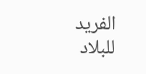الفريد للبلاد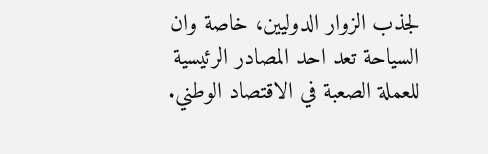لجذب الزوار الدوليين، خاصة وان السياحة تعد احد المصادر الرئيسية للعملة الصعبة في الاقتصاد الوطني.